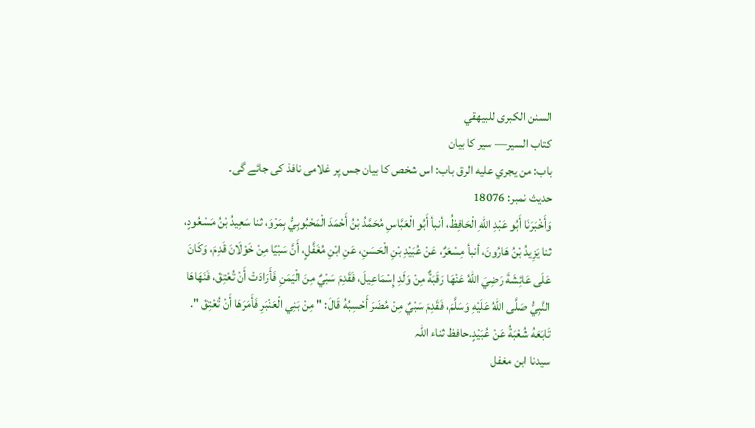السنن الكبرى للبيهقي
كتاب السير— سیر کا بیان
باب: من يجري عليه الرق باب: اس شخص کا بیان جس پر غلامی نافذ کی جائے گی۔
حدیث نمبر: 18076
وَأَخْبَرَنَا أَبُو عَبْدِ اللهِ الْحَافِظُ، أنبأ أَبُو الْعَبَّاسِ مُحَمَّدُ بْنُ أَحْمَدَ الْمَحْبُوبِيُّ بِمَرْوَ، ثنا سَعِيدُ بْنُ مَسْعُودٍ، ثنا يَزِيدُ بْنُ هَارُونَ، أنبأ مِسْعَرٌ، عَنْ عُبَيْدِ بْنِ الْحَسَنِ، عَنِ ابْنِ مُغَفَّلٍ، أَنَّ سَبْيًا مِنْ خَوْلَانَ قَدِمَ، وَكَانَ عَلَى عَائِشَةَ رَضِيَ اللهُ عَنْهَا رَقَبَةٌ مِنْ وَلَدِ إِسْمَاعِيلَ، فَقَدِمَ سَبْيٌ مِنَ الْيَمَنِ فَأَرَادَتْ أَنْ تُعْتِقَ، فَنَهَاهَا النَّبِيُّ صَلَّى اللهُ عَلَيْهِ وَسَلَّمَ، فَقَدِمَ سَبْيٌ مِنْ مُضَرَ أَحْسِبُهُ قَالَ: " مِنْ بَنِي الْعَنْبَرِ فَأَمَرَهَا أَنْ تُعْتِقَ ". تَابَعَهُ شُعْبَةُ عَنْ عُبَيْدٍ.حافظ ثناء اللہ
سیدنا ابن مغفل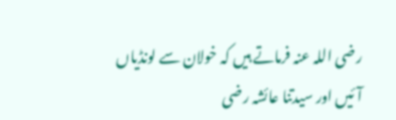رضی اللہ عنہ فرماتے ہیں کہ خولان سے لونڈیاں آئیں اور سیدتنا عائشہ رضی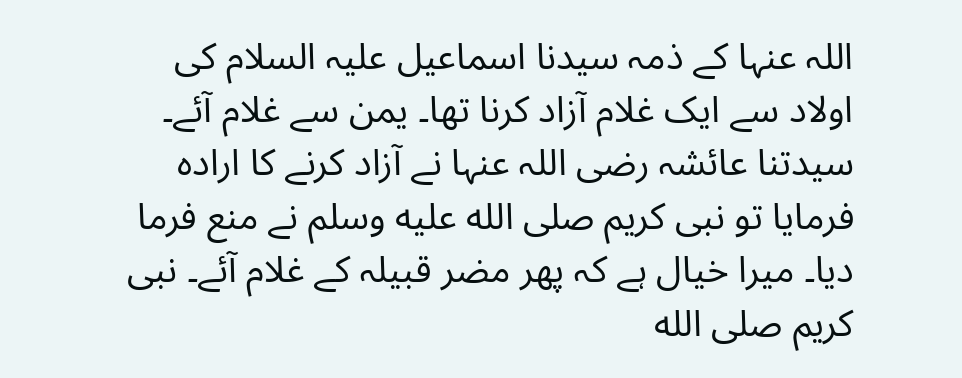اللہ عنہا کے ذمہ سیدنا اسماعیل علیہ السلام کی اولاد سے ایک غلام آزاد کرنا تھا۔ یمن سے غلام آئے۔ سیدتنا عائشہ رضی اللہ عنہا نے آزاد کرنے کا ارادہ فرمایا تو نبی کریم صلى الله عليه وسلم نے منع فرما دیا۔ میرا خیال ہے کہ پھر مضر قبیلہ کے غلام آئے۔ نبی کریم صلى الله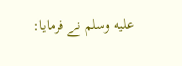عليه وسلم نے فرمایا: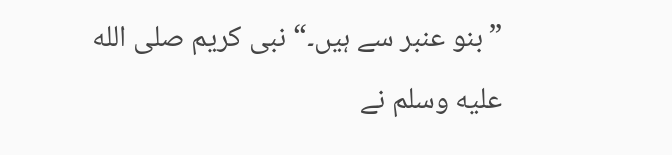”بنو عنبر سے ہیں۔“ نبی کریم صلى الله عليه وسلم نے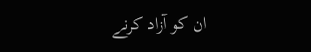ان کو آزاد کرنے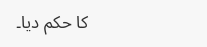کا حکم دیا۔